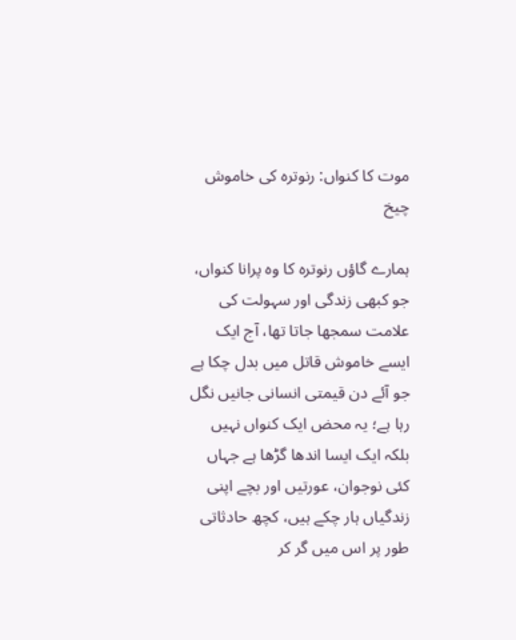موت کا کنواں: رنوترہ کی خاموش چیخ

ہمارے گاؤں رنوترہ کا وہ پرانا کنواں، جو کبھی زندگی اور سہولت کی علامت سمجھا جاتا تھا، آج ایک ایسے خاموش قاتل میں بدل چکا ہے جو آئے دن قیمتی انسانی جانیں نگل رہا ہے؛ یہ محض ایک کنواں نہیں بلکہ ایک ایسا اندھا گڑھا ہے جہاں کئی نوجوان، عورتیں اور بچے اپنی زندگیاں ہار چکے ہیں، کچھ حادثاتی طور پر اس میں گر کر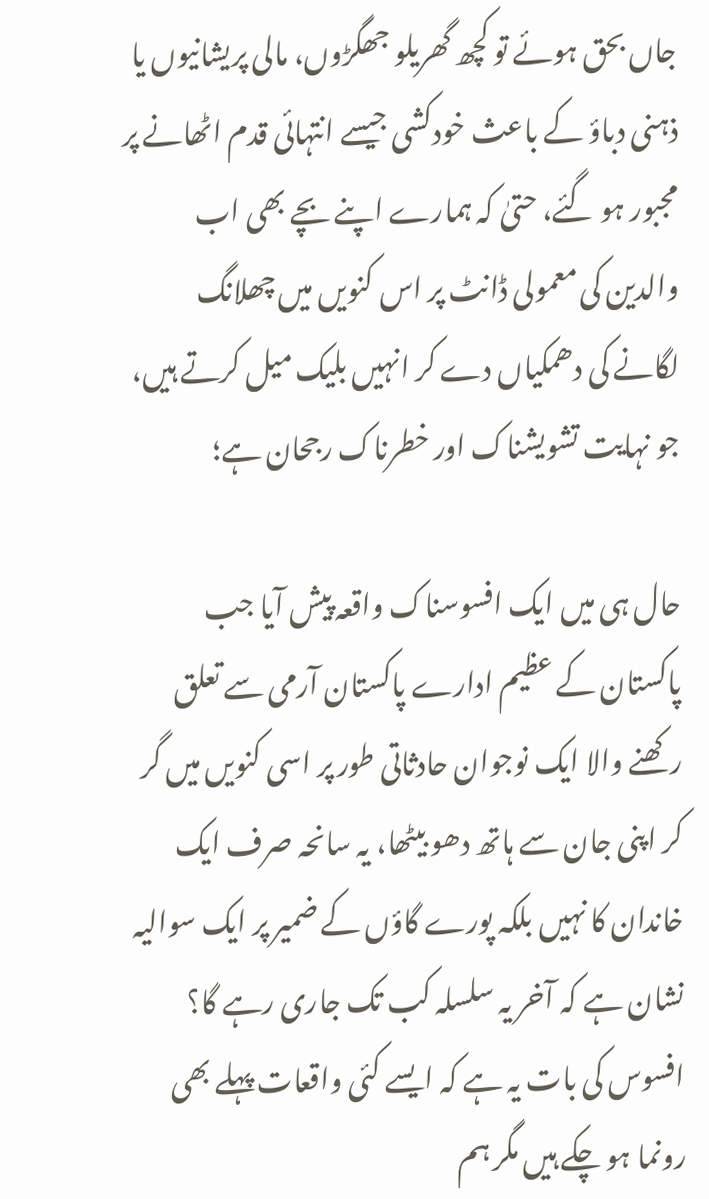جاں بحق ہوئے تو کچھ گھریلو جھگڑوں، مالی پریشانیوں یا ذہنی دباؤ کے باعث خودکشی جیسے انتہائی قدم اٹھانے پر مجبور ہو گئے، حتیٰ کہ ہمارے اپنے بچے بھی اب والدین کی معمولی ڈانٹ پر اس کنویں میں چھلانگ لگانے کی دھمکیاں دے کر انہیں بلیک میل کرتے ہیں، جو نہایت تشویشناک اور خطرناک رجحان ہے؛

حال ہی میں ایک افسوسناک واقعہ پیش آیا جب پاکستان کے عظیم ادارے پاکستان آرمی سے تعلق رکھنے والا ایک نوجوان حادثاتی طور پر اسی کنویں میں گر کر اپنی جان سے ہاتھ دھو بیٹھا، یہ سانحہ صرف ایک خاندان کا نہیں بلکہ پورے گاؤں کے ضمیر پر ایک سوالیہ نشان ہے کہ آخر یہ سلسلہ کب تک جاری رہے گا؟ افسوس کی بات یہ ہے کہ ایسے کئی واقعات پہلے بھی رونما ہو چکے ہیں مگر ہم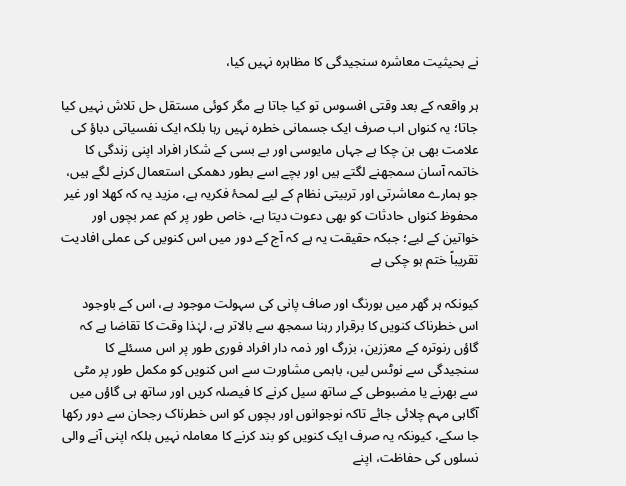نے بحیثیت معاشرہ سنجیدگی کا مظاہرہ نہیں کیا،

ہر واقعہ کے بعد وقتی افسوس تو کیا جاتا ہے مگر کوئی مستقل حل تلاش نہیں کیا جاتا؛ یہ کنواں اب صرف ایک جسمانی خطرہ نہیں رہا بلکہ ایک نفسیاتی دباؤ کی علامت بھی بن چکا ہے جہاں مایوسی اور بے بسی کے شکار افراد اپنی زندگی کا خاتمہ آسان سمجھنے لگتے ہیں اور بچے اسے بطور دھمکی استعمال کرنے لگے ہیں، جو ہمارے معاشرتی اور تربیتی نظام کے لیے لمحۂ فکریہ ہے، مزید یہ کہ کھلا اور غیر محفوظ کنواں حادثات کو بھی دعوت دیتا ہے، خاص طور پر کم عمر بچوں اور خواتین کے لیے؛ جبکہ حقیقت یہ ہے کہ آج کے دور میں اس کنویں کی عملی افادیت تقریباً ختم ہو چکی ہے

کیونکہ ہر گھر میں بورنگ اور صاف پانی کی سہولت موجود ہے، اس کے باوجود اس خطرناک کنویں کا برقرار رہنا سمجھ سے بالاتر ہے، لہٰذا وقت کا تقاضا ہے کہ گاؤں رنوترہ کے معززین، بزرگ اور ذمہ دار افراد فوری طور پر اس مسئلے کا سنجیدگی سے نوٹس لیں، باہمی مشاورت سے اس کنویں کو مکمل طور پر مٹی سے بھرنے یا مضبوطی کے ساتھ سیل کرنے کا فیصلہ کریں اور ساتھ ہی گاؤں میں آگاہی مہم چلائی جائے تاکہ نوجوانوں اور بچوں کو اس خطرناک رجحان سے دور رکھا جا سکے، کیونکہ یہ صرف ایک کنویں کو بند کرنے کا معاملہ نہیں بلکہ اپنی آنے والی نسلوں کی حفاظت، اپنے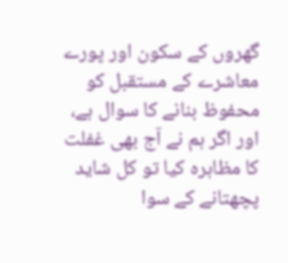گھروں کے سکون اور پورے معاشرے کے مستقبل کو محفوظ بنانے کا سوال ہے، اور اگر ہم نے آج بھی غفلت کا مظاہرہ کیا تو کل شاید پچھتانے کے سوا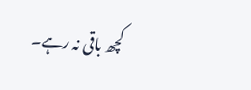کچھ باقی نہ رہے۔